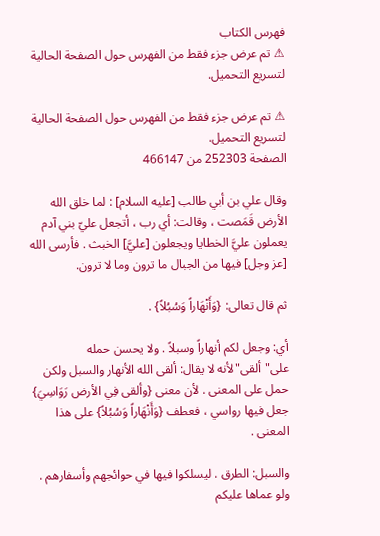فهرس الكتاب
⚠ تم عرض جزء فقط من الفهرس حول الصفحة الحالية لتسريع التحميل.

⚠ تم عرض جزء فقط من الفهرس حول الصفحة الحالية لتسريع التحميل.
الصفحة 252303 من 466147

وقال علي بن أبي طالب [عليه السلام] : لما خلق الله الأرض قَمَصت ، وقالت: أي رب ، أتجعل عليّ بني آدم يعملون عليَّ الخطايا ويجعلون [عليَّ] الخبث . فأرسى الله [عز وجل] فيها من الجبال ما ترون وما لا ترون.

ثم قال تعالى: {وَأَنْهَاراً وَسُبُلاً} .

أي: وجعل لكم أنهاراً وسبلاً . ولا يحسن حمله على"ألقى"لأنه لا يقال: ألقى الله الأنهار والسبل ولكن حمل على المعنى . لأن معنى {وألقى فِي الأرض رَوَاسِيَ} جعل فيها رواسي ، فعطف {وَأَنْهَاراً وَسُبُلاً} على هذا المعنى .

والسبل: الطرق . ليسلكوا فيها في حوائجهم وأسفارهم . ولو عماها عليكم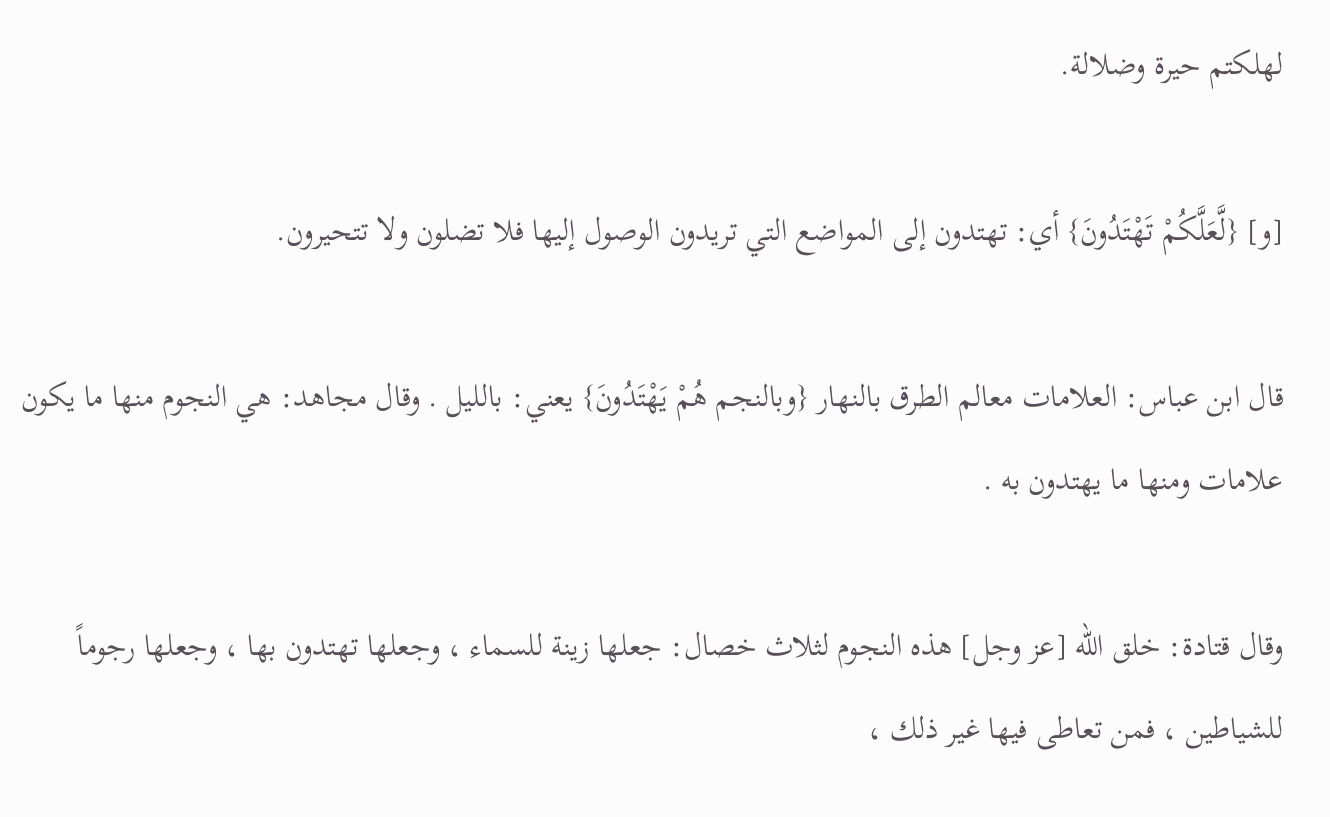لهلكتم حيرة وضلالة.

[و] {لَّعَلَّكُمْ تَهْتَدُونَ} أي: تهتدون إلى المواضع التي تريدون الوصول إليها فلا تضلون ولا تتحيرون.

قال ابن عباس: العلامات معالم الطرق بالنهار {وبالنجم هُمْ يَهْتَدُونَ} يعني: بالليل . وقال مجاهد: هي النجوم منها ما يكون علامات ومنها ما يهتدون به .

وقال قتادة: خلق الله [عز وجل] هذه النجوم لثلاث خصال: جعلها زينة للسماء ، وجعلها تهتدون بها ، وجعلها رجوماً للشياطين ، فمن تعاطى فيها غير ذلك ،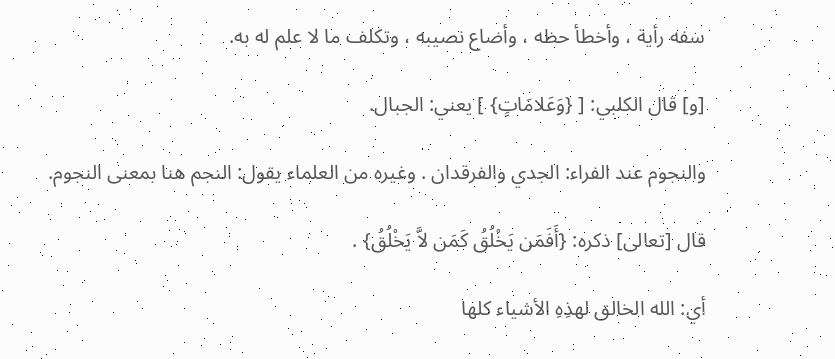سفه رأية ، وأخطأ حظه ، وأضاع نصيبه ، وتكلف ما لا علم له به.

[و] قال الكلبي: [ {وَعَلامَاتٍ} ] يعني: الجبال.

والنجوم عند الفراء: الجدي والفرقدان . وغيره من العلماء يقول: النجم هنا بمعنى النجوم.

قال [تعالى] ذكره: {أَفَمَن يَخْلُقُ كَمَن لاَّ يَخْلُقُ} .

أي: الله الخالق لهذِهِ الأشياء كلها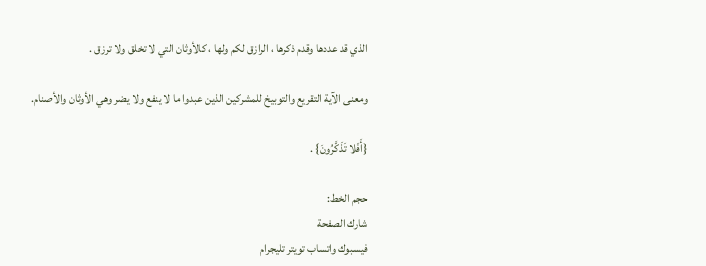الذي قد عددها وقدم ذكرها ، الرازق لكم ولها ، كالأوثان التي لا تخلق ولا ترزق .

ومعنى الآية التقريع والتوبيخ للمشركين الذين عبدوا ما لا ينفع ولا يضر وهي الأوثان والأصنام.

{أَفَلا تَذَكَّرُونَ} .

حجم الخط:
شارك الصفحة
فيسبوك واتساب تويتر تليجرام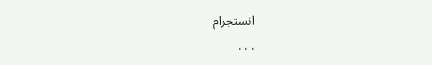انستجرام
. . .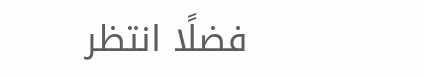فضلًا انتظر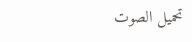تحميل الصوت